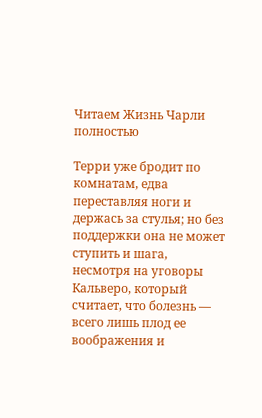Читаем Жизнь Чарли полностью

Терри уже бродит по комнатам, едва переставляя ноги и держась за стулья; но без поддержки она не может ступить и шага, несмотря на уговоры Кальверо, который считает, что болезнь — всего лишь плод ее воображения и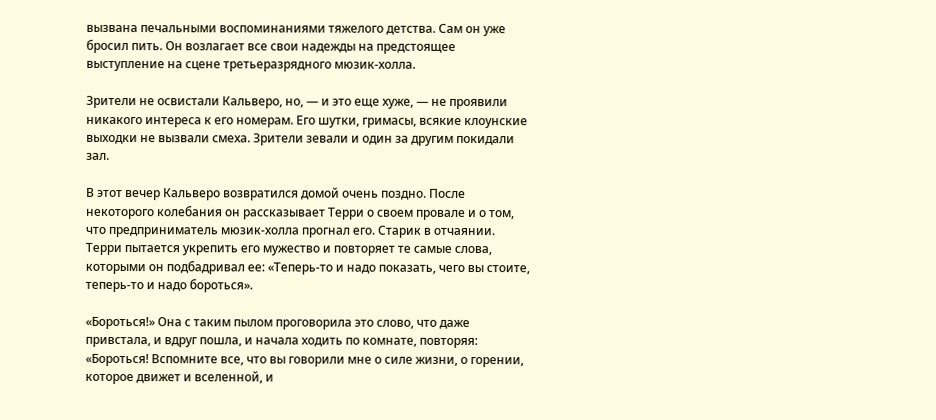вызвана печальными воспоминаниями тяжелого детства. Сам он уже бросил пить. Он возлагает все свои надежды на предстоящее выступление на сцене третьеразрядного мюзик-холла.

Зрители не освистали Кальверо, но, — и это еще хуже, — не проявили никакого интереса к его номерам. Его шутки, гримасы, всякие клоунские выходки не вызвали смеха. Зрители зевали и один за другим покидали зал.

В этот вечер Кальверо возвратился домой очень поздно. После некоторого колебания он рассказывает Терри о своем провале и о том, что предприниматель мюзик-холла прогнал его. Старик в отчаянии. Терри пытается укрепить его мужество и повторяет те самые слова, которыми он подбадривал ее: «Теперь-то и надо показать, чего вы стоите, теперь-то и надо бороться».

«Бороться!» Она с таким пылом проговорила это слово, что даже привстала, и вдруг пошла, и начала ходить по комнате, повторяя: «Бороться! Вспомните все, что вы говорили мне о силе жизни, о горении, которое движет и вселенной, и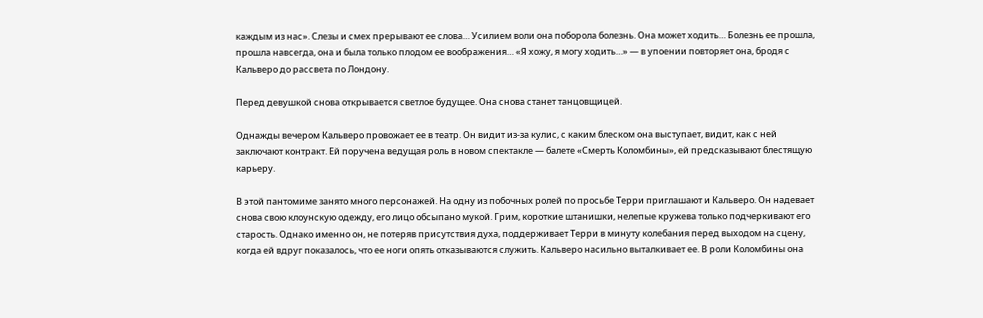каждым из нас». Слезы и смех прерывают ее слова… Усилием воли она поборола болезнь. Она может ходить… Болезнь ее прошла, прошла навсегда, она и была только плодом ее воображения… «Я хожу, я могу ходить…» — в упоении повторяет она, бродя с Кальверо до рассвета по Лондону.

Перед девушкой снова открывается светлое будущее. Она снова станет танцовщицей.

Однажды вечером Кальверо провожает ее в театр. Он видит из-за кулис, с каким блеском она выступает, видит, как с ней заключают контракт. Ей поручена ведущая роль в новом спектакле — балете «Смерть Коломбины», ей предсказывают блестящую карьеру.

В этой пантомиме занято много персонажей. На одну из побочных ролей по просьбе Терри приглашают и Кальверо. Он надевает снова свою клоунскую одежду, его лицо обсыпано мукой. Грим, короткие штанишки, нелепые кружева только подчеркивают его старость. Однако именно он, не потеряв присутствия духа, поддерживает Терри в минуту колебания перед выходом на сцену, когда ей вдруг показалось, что ее ноги опять отказываются служить. Кальверо насильно выталкивает ее. В роли Коломбины она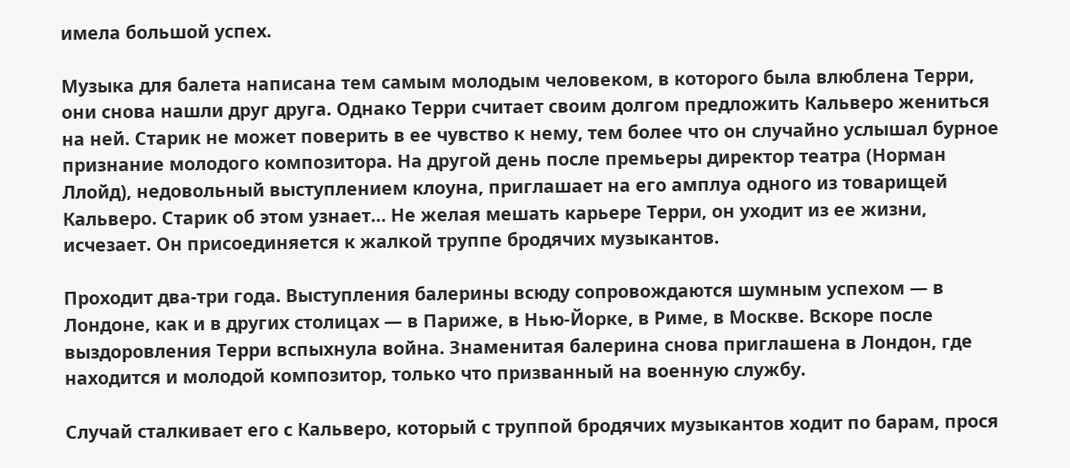имела большой успех.

Музыка для балета написана тем самым молодым человеком, в которого была влюблена Терри, они снова нашли друг друга. Однако Терри считает своим долгом предложить Кальверо жениться на ней. Старик не может поверить в ее чувство к нему, тем более что он случайно услышал бурное признание молодого композитора. На другой день после премьеры директор театра (Норман Ллойд), недовольный выступлением клоуна, приглашает на его амплуа одного из товарищей Кальверо. Старик об этом узнает… Не желая мешать карьере Терри, он уходит из ее жизни, исчезает. Он присоединяется к жалкой труппе бродячих музыкантов.

Проходит два-три года. Выступления балерины всюду сопровождаются шумным успехом — в Лондоне, как и в других столицах — в Париже, в Нью-Йорке, в Риме, в Москве. Вскоре после выздоровления Терри вспыхнула война. Знаменитая балерина снова приглашена в Лондон, где находится и молодой композитор, только что призванный на военную службу.

Случай сталкивает его с Кальверо, который с труппой бродячих музыкантов ходит по барам, прося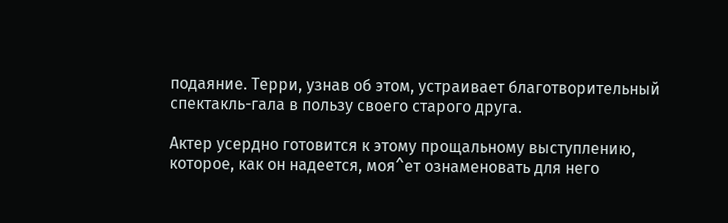подаяние. Терри, узнав об этом, устраивает благотворительный спектакль-гала в пользу своего старого друга.

Актер усердно готовится к этому прощальному выступлению, которое, как он надеется, моя^ет ознаменовать для него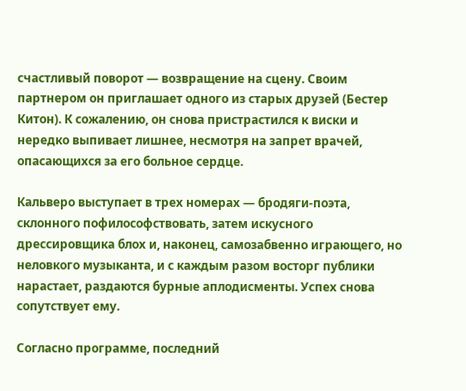счастливый поворот — возвращение на сцену. Своим партнером он приглашает одного из старых друзей (Бестер Китон). К сожалению, он снова пристрастился к виски и нередко выпивает лишнее, несмотря на запрет врачей, опасающихся за его больное сердце.

Кальверо выступает в трех номерах — бродяги-поэта, склонного пофилософствовать, затем искусного дрессировщика блох и, наконец, самозабвенно играющего, но неловкого музыканта, и с каждым разом восторг публики нарастает, раздаются бурные аплодисменты. Успех снова сопутствует ему.

Согласно программе, последний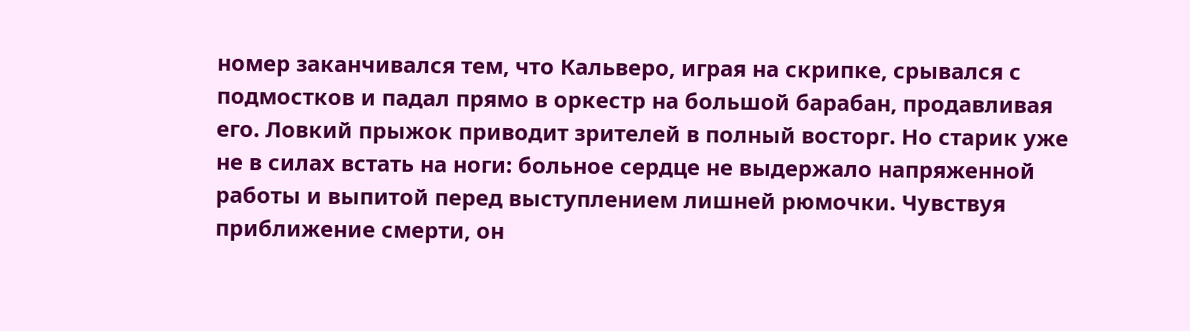номер заканчивался тем, что Кальверо, играя на скрипке, срывался с подмостков и падал прямо в оркестр на большой барабан, продавливая его. Ловкий прыжок приводит зрителей в полный восторг. Но старик уже не в силах встать на ноги: больное сердце не выдержало напряженной работы и выпитой перед выступлением лишней рюмочки. Чувствуя приближение смерти, он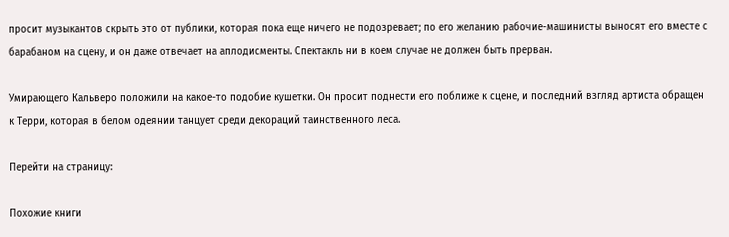просит музыкантов скрыть это от публики, которая пока еще ничего не подозревает; по его желанию рабочие-машинисты выносят его вместе с барабаном на сцену, и он даже отвечает на аплодисменты. Спектакль ни в коем случае не должен быть прерван.

Умирающего Кальверо положили на какое-то подобие кушетки. Он просит поднести его поближе к сцене, и последний взгляд артиста обращен к Терри, которая в белом одеянии танцует среди декораций таинственного леса.

Перейти на страницу:

Похожие книги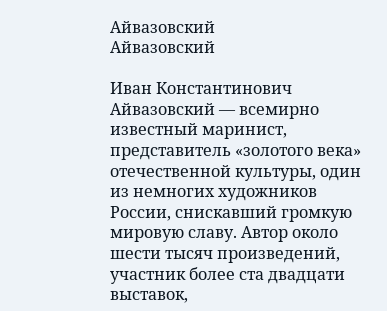Айвазовский
Айвазовский

Иван Константинович Айвазовский — всемирно известный маринист, представитель «золотого века» отечественной культуры, один из немногих художников России, снискавший громкую мировую славу. Автор около шести тысяч произведений, участник более ста двадцати выставок,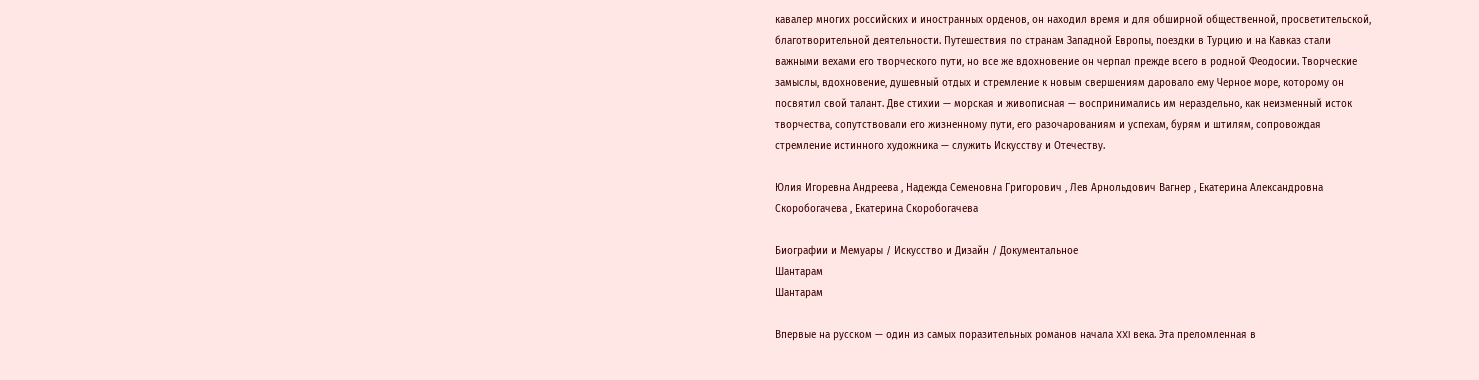кавалер многих российских и иностранных орденов, он находил время и для обширной общественной, просветительской, благотворительной деятельности. Путешествия по странам Западной Европы, поездки в Турцию и на Кавказ стали важными вехами его творческого пути, но все же вдохновение он черпал прежде всего в родной Феодосии. Творческие замыслы, вдохновение, душевный отдых и стремление к новым свершениям даровало ему Черное море, которому он посвятил свой талант. Две стихии — морская и живописная — воспринимались им нераздельно, как неизменный исток творчества, сопутствовали его жизненному пути, его разочарованиям и успехам, бурям и штилям, сопровождая стремление истинного художника — служить Искусству и Отечеству.

Юлия Игоревна Андреева , Надежда Семеновна Григорович , Лев Арнольдович Вагнер , Екатерина Александровна Скоробогачева , Екатерина Скоробогачева

Биографии и Мемуары / Искусство и Дизайн / Документальное
Шантарам
Шантарам

Впервые на русском — один из самых поразительных романов начала XXI века. Эта преломленная в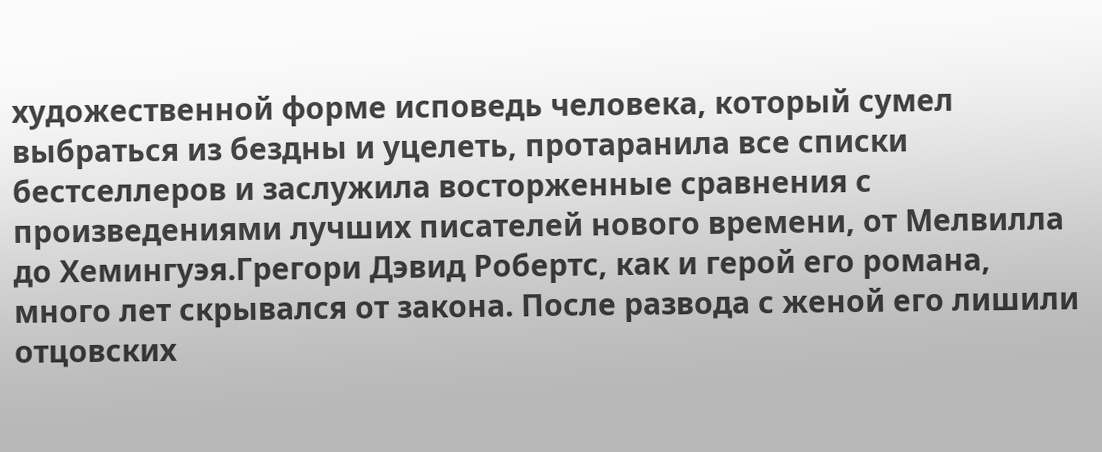художественной форме исповедь человека, который сумел выбраться из бездны и уцелеть, протаранила все списки бестселлеров и заслужила восторженные сравнения с произведениями лучших писателей нового времени, от Мелвилла до Хемингуэя.Грегори Дэвид Робертс, как и герой его романа, много лет скрывался от закона. После развода с женой его лишили отцовских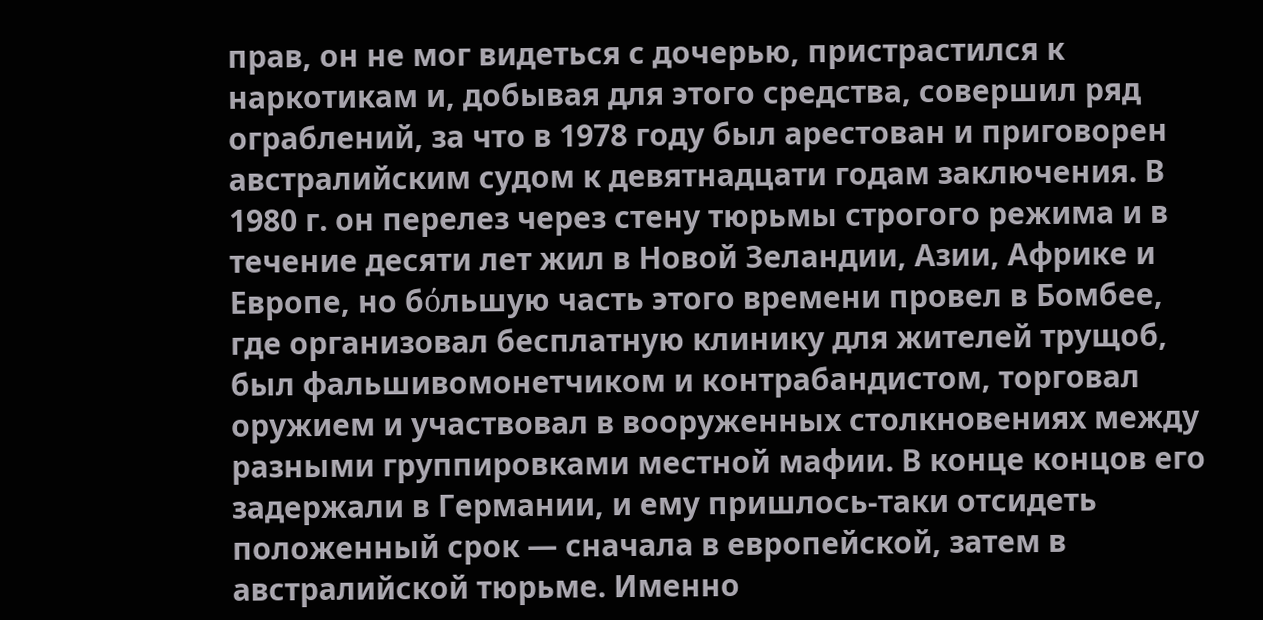прав, он не мог видеться с дочерью, пристрастился к наркотикам и, добывая для этого средства, совершил ряд ограблений, за что в 1978 году был арестован и приговорен австралийским судом к девятнадцати годам заключения. В 1980 г. он перелез через стену тюрьмы строгого режима и в течение десяти лет жил в Новой Зеландии, Азии, Африке и Европе, но бόльшую часть этого времени провел в Бомбее, где организовал бесплатную клинику для жителей трущоб, был фальшивомонетчиком и контрабандистом, торговал оружием и участвовал в вооруженных столкновениях между разными группировками местной мафии. В конце концов его задержали в Германии, и ему пришлось-таки отсидеть положенный срок — сначала в европейской, затем в австралийской тюрьме. Именно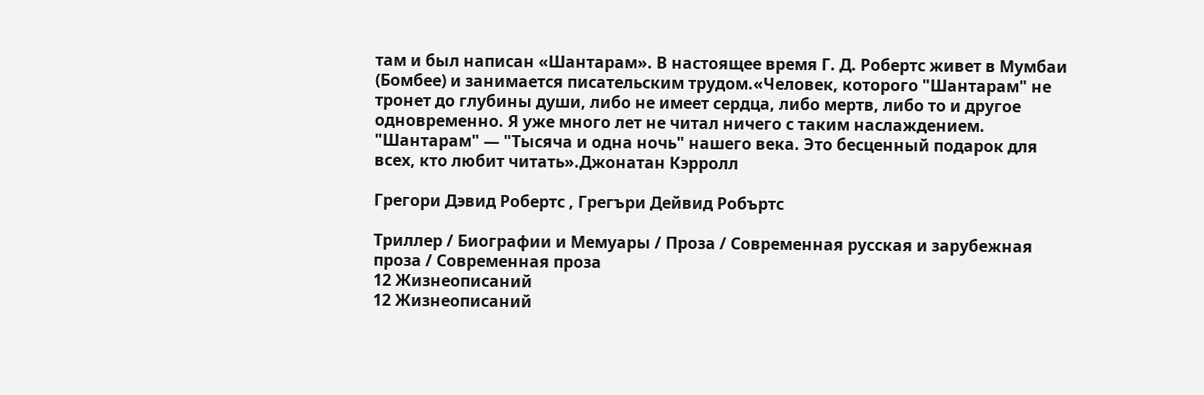там и был написан «Шантарам». В настоящее время Г. Д. Робертс живет в Мумбаи (Бомбее) и занимается писательским трудом.«Человек, которого "Шантарам" не тронет до глубины души, либо не имеет сердца, либо мертв, либо то и другое одновременно. Я уже много лет не читал ничего с таким наслаждением. "Шантарам" — "Тысяча и одна ночь" нашего века. Это бесценный подарок для всех, кто любит читать».Джонатан Кэрролл

Грегори Дэвид Робертс , Грегъри Дейвид Робъртс

Триллер / Биографии и Мемуары / Проза / Современная русская и зарубежная проза / Современная проза
12 Жизнеописаний
12 Жизнеописаний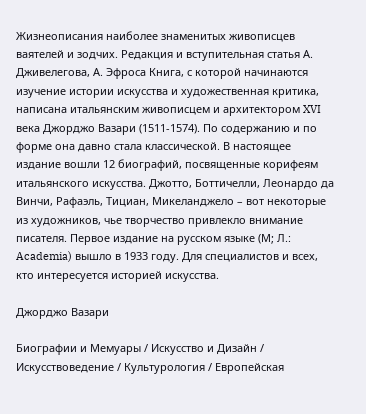Жизнеописания наиболее знаменитых живописцев ваятелей и зодчих. Редакция и вступительная статья А. Дживелегова, А. Эфроса Книга, с которой начинаются изучение истории искусства и художественная критика, написана итальянским живописцем и архитектором XVI века Джорджо Вазари (1511-1574). По содержанию и по форме она давно стала классической. В настоящее издание вошли 12 биографий, посвященные корифеям итальянского искусства. Джотто, Боттичелли, Леонардо да Винчи, Рафаэль, Тициан, Микеланджело – вот некоторые из художников, чье творчество привлекло внимание писателя. Первое издание на русском языке (М; Л.: Academia) вышло в 1933 году. Для специалистов и всех, кто интересуется историей искусства.

Джорджо Вазари

Биографии и Мемуары / Искусство и Дизайн / Искусствоведение / Культурология / Европейская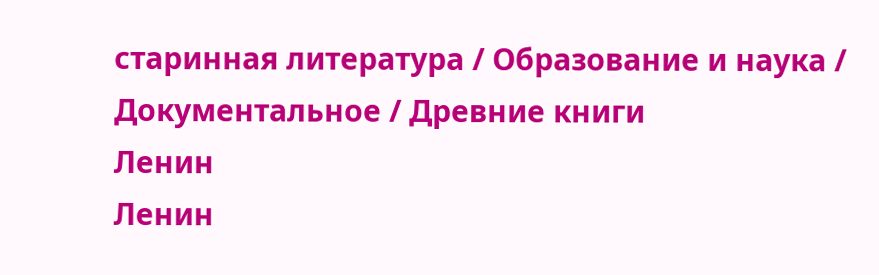старинная литература / Образование и наука / Документальное / Древние книги
Ленин
Ленин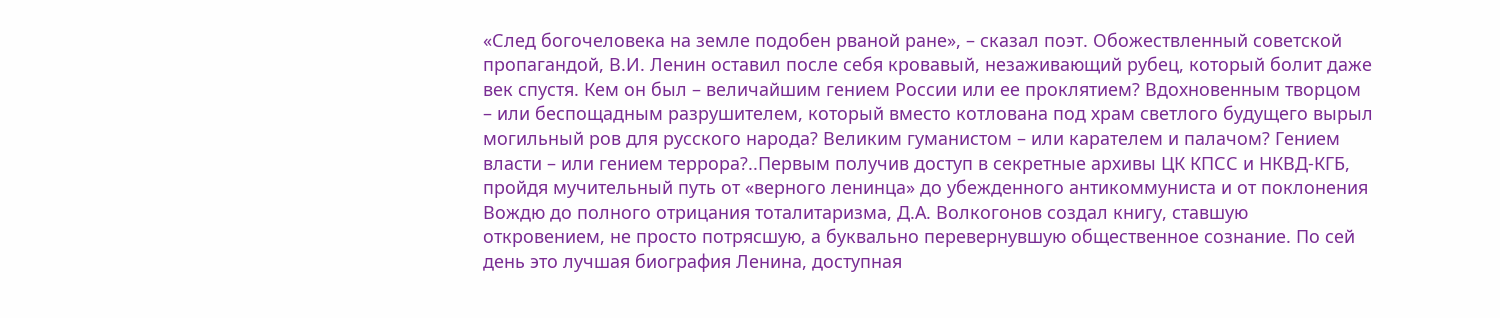«След богочеловека на земле подобен рваной ране», – сказал поэт. Обожествленный советской пропагандой, В.И. Ленин оставил после себя кровавый, незаживающий рубец, который болит даже век спустя. Кем он был – величайшим гением России или ее проклятием? Вдохновенным творцом – или беспощадным разрушителем, который вместо котлована под храм светлого будущего вырыл могильный ров для русского народа? Великим гуманистом – или карателем и палачом? Гением власти – или гением террора?..Первым получив доступ в секретные архивы ЦК КПСС и НКВД-КГБ, пройдя мучительный путь от «верного ленинца» до убежденного антикоммуниста и от поклонения Вождю до полного отрицания тоталитаризма, Д.А. Волкогонов создал книгу, ставшую откровением, не просто потрясшую, а буквально перевернувшую общественное сознание. По сей день это лучшая биография Ленина, доступная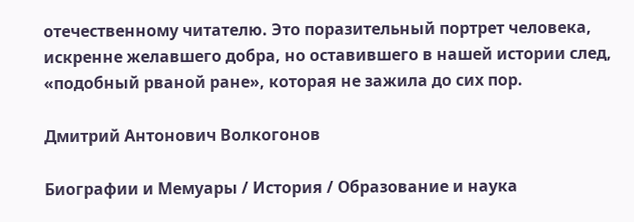отечественному читателю. Это поразительный портрет человека, искренне желавшего добра, но оставившего в нашей истории след, «подобный рваной ране», которая не зажила до сих пор.

Дмитрий Антонович Волкогонов

Биографии и Мемуары / История / Образование и наука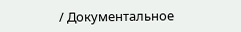/ Документальное